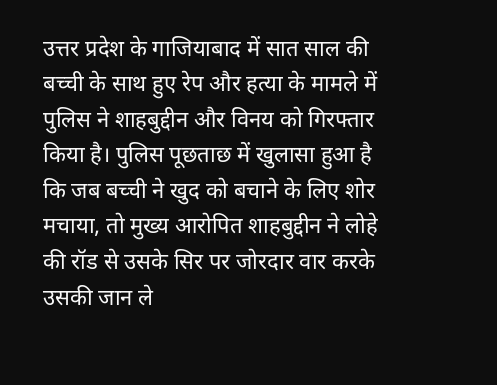उत्तर प्रदेश के गाजियाबाद में सात साल की बच्ची के साथ हुए रेप और हत्या के मामले में पुलिस ने शाहबुद्दीन और विनय को गिरफ्तार किया है। पुलिस पूछताछ में खुलासा हुआ है कि जब बच्ची ने खुद को बचाने के लिए शोर मचाया, तो मुख्य आरोपित शाहबुद्दीन ने लोहे की रॉड से उसके सिर पर जोरदार वार करके उसकी जान ले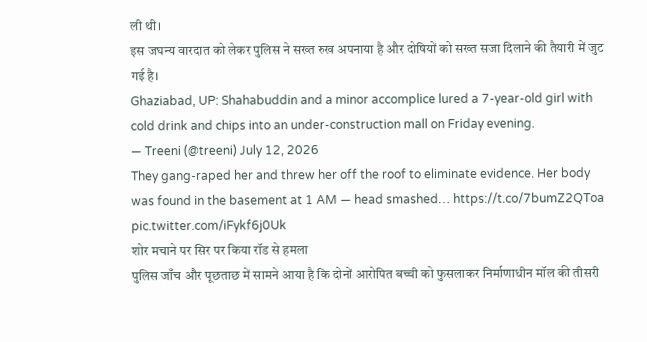ली थी।
इस जघन्य वारदात को लेकर पुलिस ने सख्त रुख अपनाया है और दोषियों को सख्त सजा दिलाने की तैयारी में जुट गई है।
Ghaziabad, UP: Shahabuddin and a minor accomplice lured a 7-year-old girl with cold drink and chips into an under-construction mall on Friday evening.
— Treeni (@treeni) July 12, 2026
They gang-raped her and threw her off the roof to eliminate evidence. Her body was found in the basement at 1 AM — head smashed… https://t.co/7bumZ2QToa pic.twitter.com/iFykf6j0Uk
शोर मचाने पर सिर पर किया रॉड से हमला
पुलिस जाँच और पूछताछ में सामने आया है कि दोनों आरोपित बच्ची को फुसलाकर निर्माणाधीन मॉल की तीसरी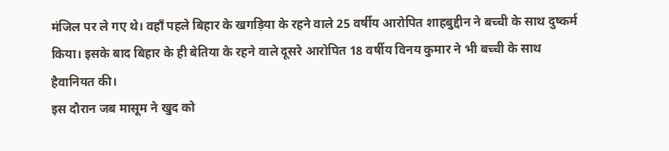मंजिल पर ले गए थे। वहाँ पहले बिहार के खगड़िया के रहने वाले 25 वर्षीय आरोपित शाहबुद्दीन ने बच्ची के साथ दुष्कर्म किया। इसके बाद बिहार के ही बेतिया के रहने वाले दूसरे आरोपित 18 वर्षीय विनय कुमार ने भी बच्ची के साथ हैवानियत की।
इस दौरान जब मासूम ने खुद को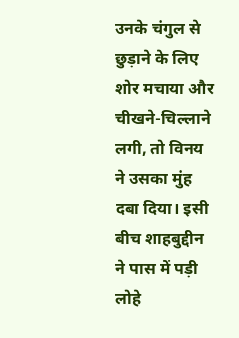उनके चंगुल से छुड़ाने के लिए शोर मचाया और चीखने-चिल्लाने लगी, तो विनय ने उसका मुंह दबा दिया। इसी बीच शाहबुद्दीन ने पास में पड़ी लोहे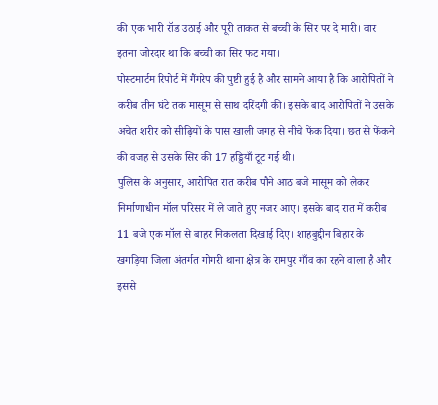की एक भारी रॉड उठाई और पूरी ताकत से बच्ची के सिर पर दे मारी। वार इतना जोरदार था कि बच्ची का सिर फट गया।
पोस्टमार्टम रिपोर्ट में गैंगरेप की पुष्टी हुई है और सामने आया है कि आरोपितों ने करीब तीन घंटे तक मासूम से साथ दरिंदगी की। इसके बाद आरोपितों ने उसके अचेत शरीर को सीढ़ियों के पास खाली जगह से नीचे फेंक दिया। छत से फेंकने की वजह से उसके सिर की 17 हड्डियाँ टूट गई थी।
पुलिस के अनुसार, आरोपित रात करीब पौने आठ बजे मासूम को लेकर निर्माणाधीन मॉल परिसर में ले जाते हुए नजर आए। इसके बाद रात में करीब 11 बजे एक मॉल से बाहर निकलता दिखाई दिए। शाहबुद्दीन बिहार के खगड़िया जिला अंतर्गत गोगरी थाना क्षेत्र के रामपुर गाँव का रहने वाला है और इससे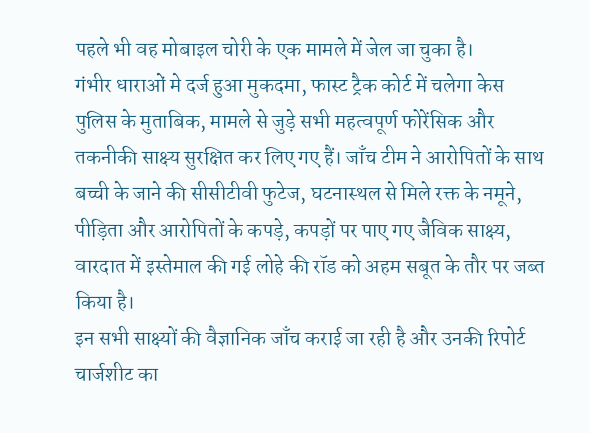पहले भी वह मोबाइल चोरी के एक मामले में जेल जा चुका है।
गंभीर धाराओं मे दर्ज हुआ मुकदमा, फास्ट ट्रैक कोर्ट में चलेगा केस
पुलिस के मुताबिक, मामले से जुड़े सभी महत्वपूर्ण फोरेंसिक और तकनीकी साक्ष्य सुरक्षित कर लिए गए हैं। जाँच टीम ने आरोपितों के साथ बच्ची के जाने की सीसीटीवी फुटेज, घटनास्थल से मिले रक्त के नमूने, पीड़िता और आरोपितों के कपड़े, कपड़ों पर पाए गए जैविक साक्ष्य, वारदात में इस्तेमाल की गई लोहे की रॉड को अहम सबूत के तौर पर जब्त किया है।
इन सभी साक्ष्यों की वैज्ञानिक जाँच कराई जा रही है और उनकी रिपोर्ट चार्जशीट का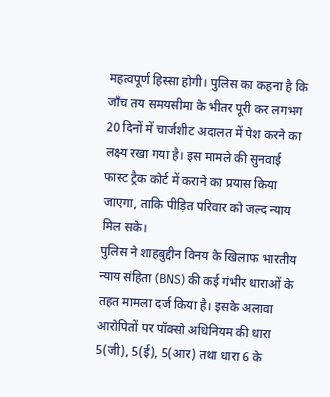महत्वपूर्ण हिस्सा होगी। पुलिस का कहना है कि जाँच तय समयसीमा के भीतर पूरी कर लगभग 20 दिनों में चार्जशीट अदालत में पेश करने का लक्ष्य रखा गया है। इस मामले की सुनवाई फास्ट ट्रैक कोर्ट में कराने का प्रयास किया जाएगा, ताकि पीड़ित परिवार को जल्द न्याय मिल सके।
पुलिस ने शाहबुद्दीन विनय के खिलाफ भारतीय न्याय संहिता (BNS) की कई गंभीर धाराओं के तहत मामला दर्ज किया है। इसके अलावा आरोपितों पर पॉक्सो अधिनियम की धारा 5(जी), 5(ई), 5(आर) तथा धारा 6 के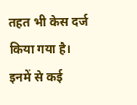तहत भी केस दर्ज किया गया है। इनमें से कई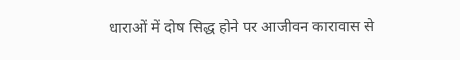धाराओं में दोष सिद्ध होने पर आजीवन कारावास से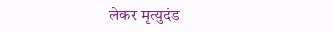लेकर मृत्युदंड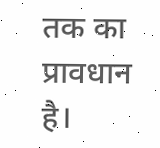तक का प्रावधान है।